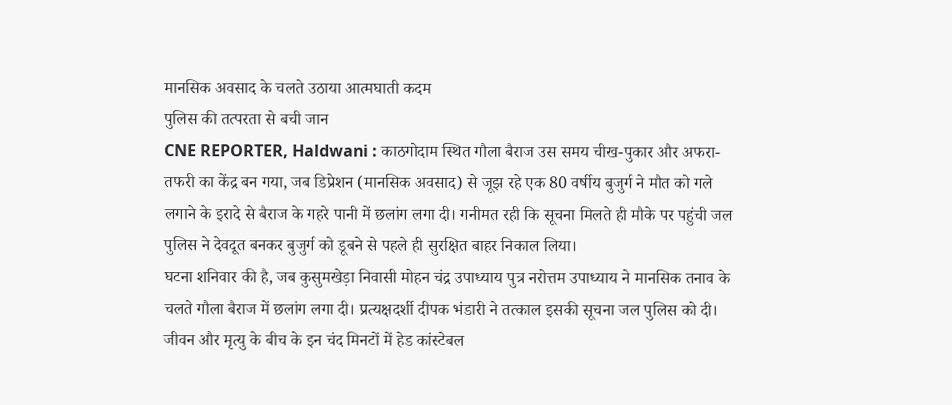मानसिक अवसाद के चलते उठाया आत्मघाती कदम
पुलिस की तत्परता से बची जान
CNE REPORTER, Haldwani : काठगोदाम स्थित गौला बैराज उस समय चीख-पुकार और अफरा-तफरी का केंद्र बन गया, जब डिप्रेशन (मानसिक अवसाद) से जूझ रहे एक 80 वर्षीय बुजुर्ग ने मौत को गले लगाने के इरादे से बैराज के गहरे पानी में छलांग लगा दी। गनीमत रही कि सूचना मिलते ही मौके पर पहुंची जल पुलिस ने देवदूत बनकर बुजुर्ग को डूबने से पहले ही सुरक्षित बाहर निकाल लिया।
घटना शनिवार की है, जब कुसुमखेड़ा निवासी मोहन चंद्र उपाध्याय पुत्र नरोत्तम उपाध्याय ने मानसिक तनाव के चलते गौला बैराज में छलांग लगा दी। प्रत्यक्षदर्शी दीपक भंडारी ने तत्काल इसकी सूचना जल पुलिस को दी। जीवन और मृत्यु के बीच के इन चंद मिनटों में हेड कांस्टेबल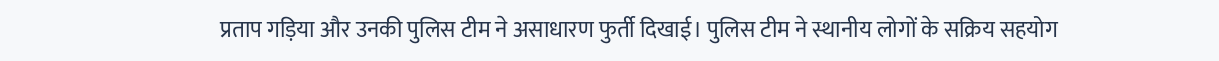प्रताप गड़िया और उनकी पुलिस टीम ने असाधारण फुर्ती दिखाई। पुलिस टीम ने स्थानीय लोगों के सक्रिय सहयोग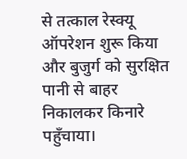से तत्काल रेस्क्यू ऑपरेशन शुरू किया और बुजुर्ग को सुरक्षित पानी से बाहर निकालकर किनारे पहुँचाया।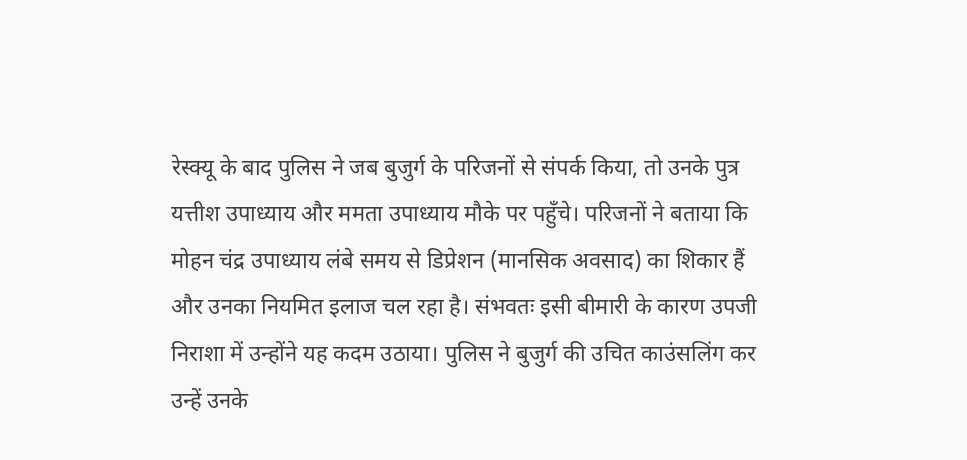रेस्क्यू के बाद पुलिस ने जब बुजुर्ग के परिजनों से संपर्क किया, तो उनके पुत्र यत्तीश उपाध्याय और ममता उपाध्याय मौके पर पहुँचे। परिजनों ने बताया कि मोहन चंद्र उपाध्याय लंबे समय से डिप्रेशन (मानसिक अवसाद) का शिकार हैं और उनका नियमित इलाज चल रहा है। संभवतः इसी बीमारी के कारण उपजी निराशा में उन्होंने यह कदम उठाया। पुलिस ने बुजुर्ग की उचित काउंसलिंग कर उन्हें उनके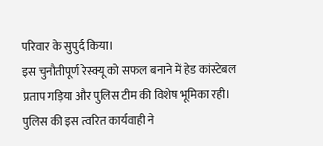परिवार के सुपुर्द किया।
इस चुनौतीपूर्ण रेस्क्यू को सफल बनाने में हेड कांस्टेबल प्रताप गड़िया और पुलिस टीम की विशेष भूमिका रही। पुलिस की इस त्वरित कार्यवाही ने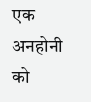एक अनहोनी को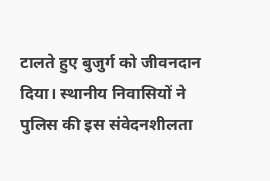टालते हुए बुजुर्ग को जीवनदान दिया। स्थानीय निवासियों ने पुलिस की इस संवेदनशीलता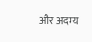और अदम्य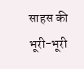साहस की भूरी-भूरी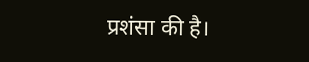प्रशंसा की है।